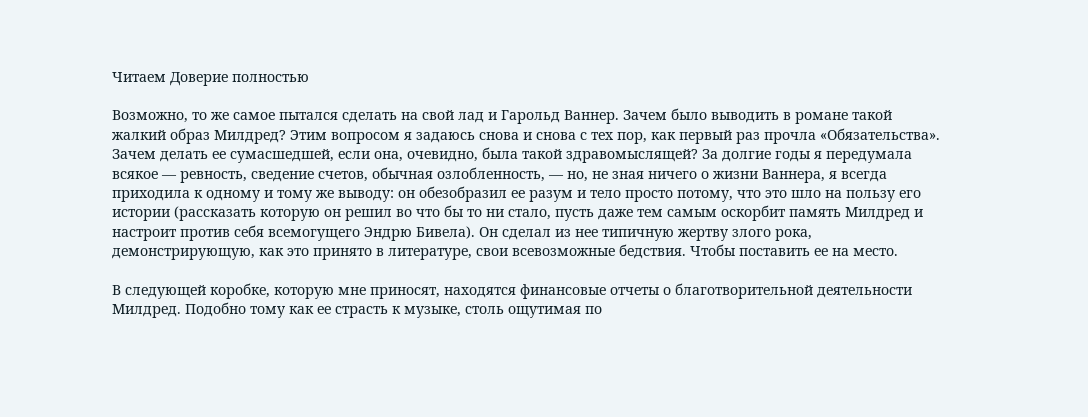Читаем Доверие полностью

Возможно, то же самое пытался сделать на свой лад и Гарольд Ваннер. Зачем было выводить в романе такой жалкий образ Милдред? Этим вопросом я задаюсь снова и снова с тех пор, как первый раз прочла «Обязательства». Зачем делать ее сумасшедшей, если она, очевидно, была такой здравомыслящей? За долгие годы я передумала всякое — ревность, сведение счетов, обычная озлобленность, — но, не зная ничего о жизни Ваннера, я всегда приходила к одному и тому же выводу: он обезобразил ее разум и тело просто потому, что это шло на пользу его истории (рассказать которую он решил во что бы то ни стало, пусть даже тем самым оскорбит память Милдред и настроит против себя всемогущего Эндрю Бивела). Он сделал из нее типичную жертву злого рока, демонстрирующую, как это принято в литературе, свои всевозможные бедствия. Чтобы поставить ее на место.

В следующей коробке, которую мне приносят, находятся финансовые отчеты о благотворительной деятельности Милдред. Подобно тому как ее страсть к музыке, столь ощутимая по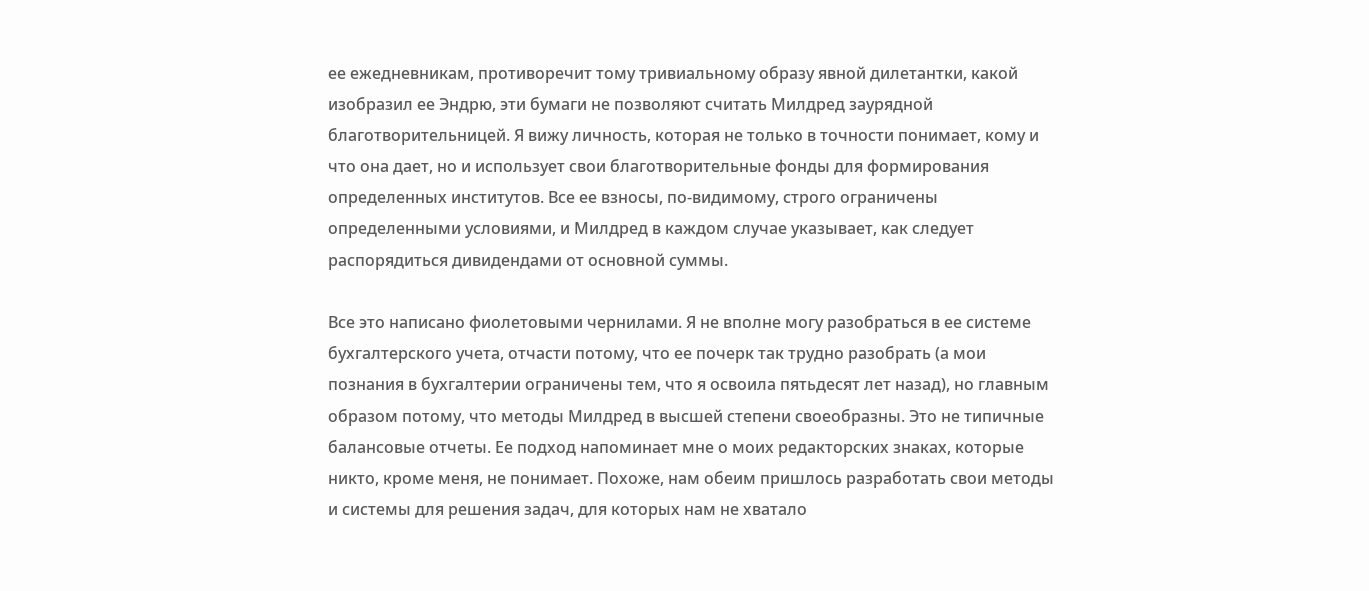ее ежедневникам, противоречит тому тривиальному образу явной дилетантки, какой изобразил ее Эндрю, эти бумаги не позволяют считать Милдред заурядной благотворительницей. Я вижу личность, которая не только в точности понимает, кому и что она дает, но и использует свои благотворительные фонды для формирования определенных институтов. Все ее взносы, по-видимому, строго ограничены определенными условиями, и Милдред в каждом случае указывает, как следует распорядиться дивидендами от основной суммы.

Все это написано фиолетовыми чернилами. Я не вполне могу разобраться в ее системе бухгалтерского учета, отчасти потому, что ее почерк так трудно разобрать (а мои познания в бухгалтерии ограничены тем, что я освоила пятьдесят лет назад), но главным образом потому, что методы Милдред в высшей степени своеобразны. Это не типичные балансовые отчеты. Ее подход напоминает мне о моих редакторских знаках, которые никто, кроме меня, не понимает. Похоже, нам обеим пришлось разработать свои методы и системы для решения задач, для которых нам не хватало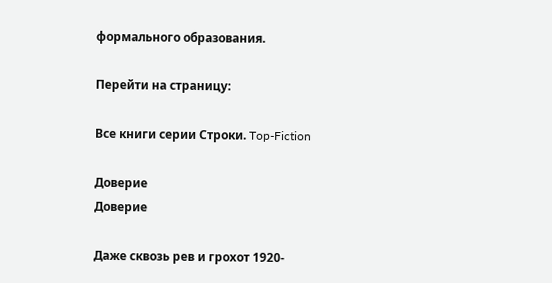формального образования.

Перейти на страницу:

Все книги серии Строки. Top-Fiction

Доверие
Доверие

Даже сквозь рев и грохот 1920-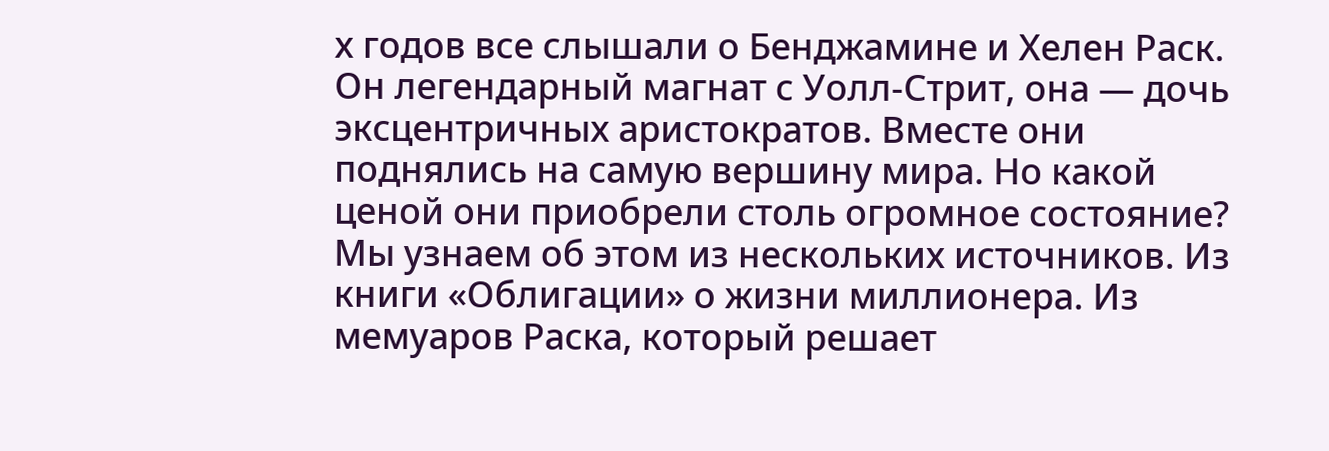х годов все слышали о Бенджамине и Хелен Раск. Он легендарный магнат с Уолл-Стрит, она — дочь эксцентричных аристократов. Вместе они поднялись на самую вершину мира. Но какой ценой они приобрели столь огромное состояние? Мы узнаем об этом из нескольких источников. Из книги «Облигации» о жизни миллионера. Из мемуаров Раска, который решает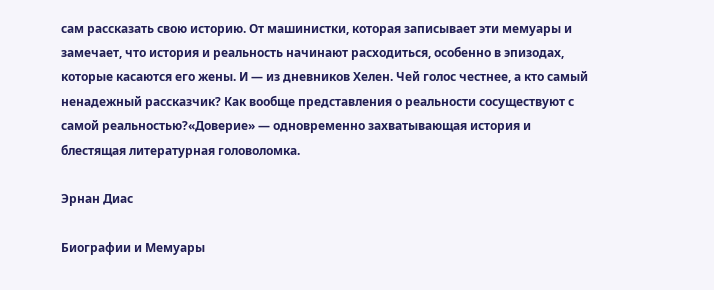сам рассказать свою историю. От машинистки, которая записывает эти мемуары и замечает, что история и реальность начинают расходиться, особенно в эпизодах, которые касаются его жены. И — из дневников Хелен. Чей голос честнее, а кто самый ненадежный рассказчик? Как вообще представления о реальности сосуществуют с самой реальностью?«Доверие» — одновременно захватывающая история и блестящая литературная головоломка.

Эрнан Диас

Биографии и Мемуары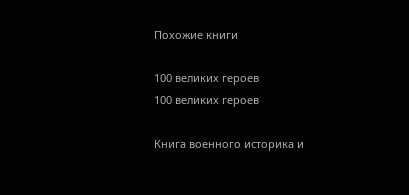Похожие книги

100 великих героев
100 великих героев

Книга военного историка и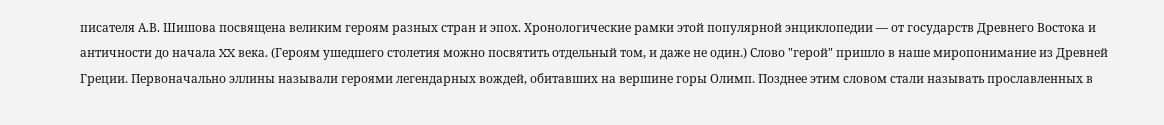писателя А.В. Шишова посвящена великим героям разных стран и эпох. Хронологические рамки этой популярной энциклопедии — от государств Древнего Востока и античности до начала XX века. (Героям ушедшего столетия можно посвятить отдельный том, и даже не один.) Слово "герой" пришло в наше миропонимание из Древней Греции. Первоначально эллины называли героями легендарных вождей, обитавших на вершине горы Олимп. Позднее этим словом стали называть прославленных в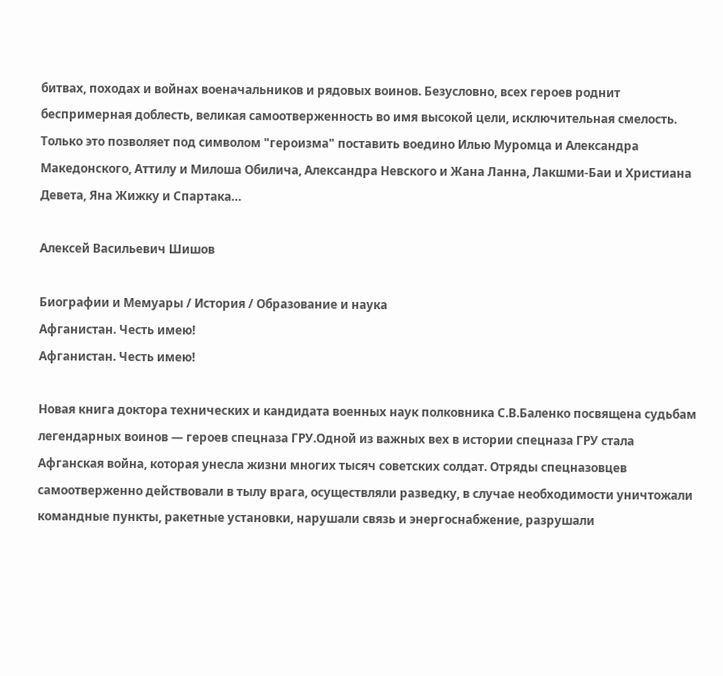битвах, походах и войнах военачальников и рядовых воинов. Безусловно, всех героев роднит беспримерная доблесть, великая самоотверженность во имя высокой цели, исключительная смелость. Только это позволяет под символом "героизма" поставить воедино Илью Муромца и Александра Македонского, Аттилу и Милоша Обилича, Александра Невского и Жана Ланна, Лакшми-Баи и Христиана Девета, Яна Жижку и Спартака…

Алексей Васильевич Шишов

Биографии и Мемуары / История / Образование и наука
Афганистан. Честь имею!
Афганистан. Честь имею!

Новая книга доктора технических и кандидата военных наук полковника С.В.Баленко посвящена судьбам легендарных воинов — героев спецназа ГРУ.Одной из важных вех в истории спецназа ГРУ стала Афганская война, которая унесла жизни многих тысяч советских солдат. Отряды спецназовцев самоотверженно действовали в тылу врага, осуществляли разведку, в случае необходимости уничтожали командные пункты, ракетные установки, нарушали связь и энергоснабжение, разрушали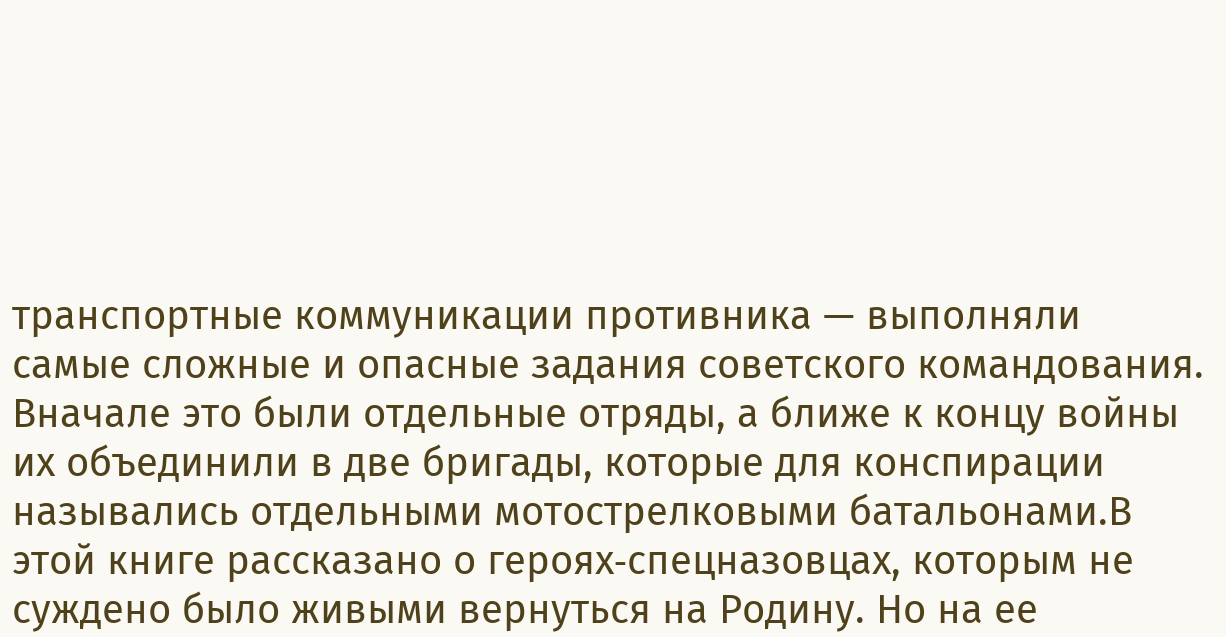транспортные коммуникации противника — выполняли самые сложные и опасные задания советского командования. Вначале это были отдельные отряды, а ближе к концу войны их объединили в две бригады, которые для конспирации назывались отдельными мотострелковыми батальонами.В этой книге рассказано о героях‑спецназовцах, которым не суждено было живыми вернуться на Родину. Но на ее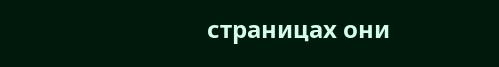страницах они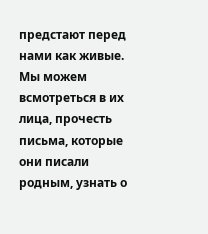предстают перед нами как живые. Мы можем всмотреться в их лица, прочесть письма, которые они писали родным, узнать о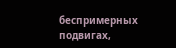беспримерных подвигах,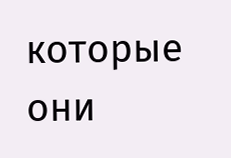которые они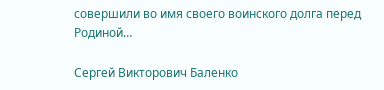совершили во имя своего воинского долга перед Родиной…

Сергей Викторович Баленко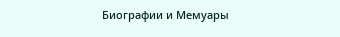Биографии и Мемуары